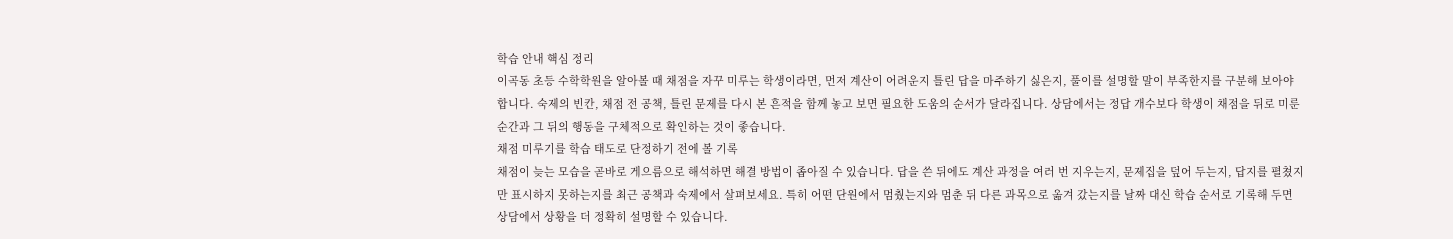학습 안내 핵심 정리
이곡동 초등 수학학원을 알아볼 때 채점을 자꾸 미루는 학생이라면, 먼저 계산이 어려운지 틀린 답을 마주하기 싫은지, 풀이를 설명할 말이 부족한지를 구분해 보아야 합니다. 숙제의 빈칸, 채점 전 공책, 틀린 문제를 다시 본 흔적을 함께 놓고 보면 필요한 도움의 순서가 달라집니다. 상담에서는 정답 개수보다 학생이 채점을 뒤로 미룬 순간과 그 뒤의 행동을 구체적으로 확인하는 것이 좋습니다.
채점 미루기를 학습 태도로 단정하기 전에 볼 기록
채점이 늦는 모습을 곧바로 게으름으로 해석하면 해결 방법이 좁아질 수 있습니다. 답을 쓴 뒤에도 계산 과정을 여러 번 지우는지, 문제집을 덮어 두는지, 답지를 펼쳤지만 표시하지 못하는지를 최근 공책과 숙제에서 살펴보세요. 특히 어떤 단원에서 멈췄는지와 멈춘 뒤 다른 과목으로 옮겨 갔는지를 날짜 대신 학습 순서로 기록해 두면 상담에서 상황을 더 정확히 설명할 수 있습니다.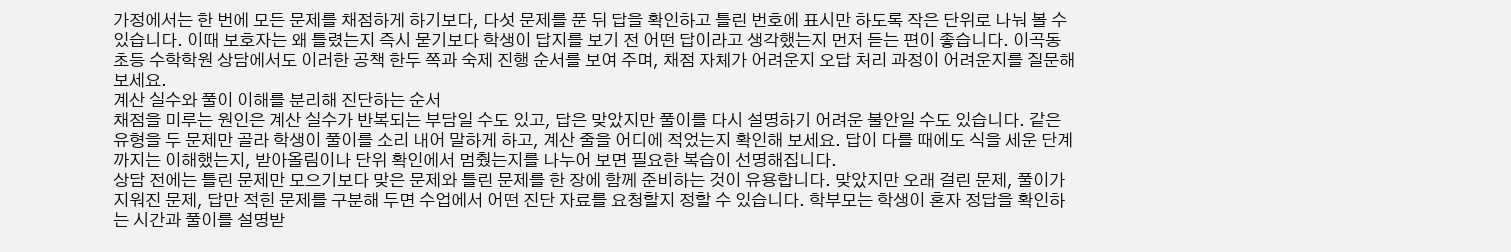가정에서는 한 번에 모든 문제를 채점하게 하기보다, 다섯 문제를 푼 뒤 답을 확인하고 틀린 번호에 표시만 하도록 작은 단위로 나눠 볼 수 있습니다. 이때 보호자는 왜 틀렸는지 즉시 묻기보다 학생이 답지를 보기 전 어떤 답이라고 생각했는지 먼저 듣는 편이 좋습니다. 이곡동 초등 수학학원 상담에서도 이러한 공책 한두 쪽과 숙제 진행 순서를 보여 주며, 채점 자체가 어려운지 오답 처리 과정이 어려운지를 질문해 보세요.
계산 실수와 풀이 이해를 분리해 진단하는 순서
채점을 미루는 원인은 계산 실수가 반복되는 부담일 수도 있고, 답은 맞았지만 풀이를 다시 설명하기 어려운 불안일 수도 있습니다. 같은 유형을 두 문제만 골라 학생이 풀이를 소리 내어 말하게 하고, 계산 줄을 어디에 적었는지 확인해 보세요. 답이 다를 때에도 식을 세운 단계까지는 이해했는지, 받아올림이나 단위 확인에서 멈췄는지를 나누어 보면 필요한 복습이 선명해집니다.
상담 전에는 틀린 문제만 모으기보다 맞은 문제와 틀린 문제를 한 장에 함께 준비하는 것이 유용합니다. 맞았지만 오래 걸린 문제, 풀이가 지워진 문제, 답만 적힌 문제를 구분해 두면 수업에서 어떤 진단 자료를 요청할지 정할 수 있습니다. 학부모는 학생이 혼자 정답을 확인하는 시간과 풀이를 설명받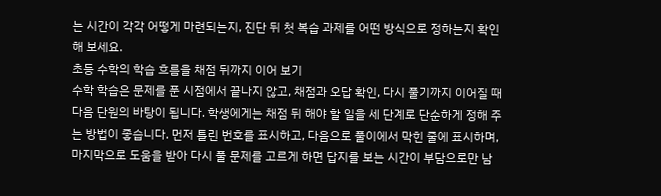는 시간이 각각 어떻게 마련되는지, 진단 뒤 첫 복습 과제를 어떤 방식으로 정하는지 확인해 보세요.
초등 수학의 학습 흐름을 채점 뒤까지 이어 보기
수학 학습은 문제를 푼 시점에서 끝나지 않고, 채점과 오답 확인, 다시 풀기까지 이어질 때 다음 단원의 바탕이 됩니다. 학생에게는 채점 뒤 해야 할 일을 세 단계로 단순하게 정해 주는 방법이 좋습니다. 먼저 틀린 번호를 표시하고, 다음으로 풀이에서 막힌 줄에 표시하며, 마지막으로 도움을 받아 다시 풀 문제를 고르게 하면 답지를 보는 시간이 부담으로만 남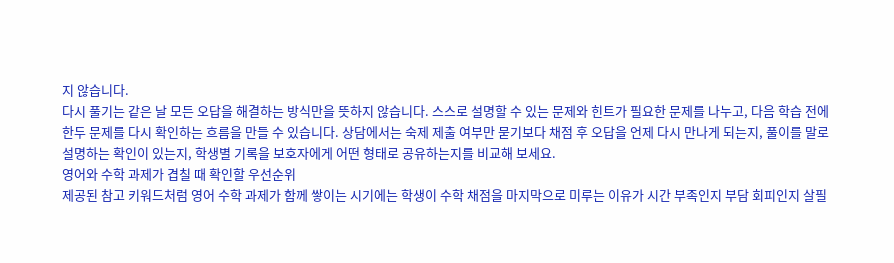지 않습니다.
다시 풀기는 같은 날 모든 오답을 해결하는 방식만을 뜻하지 않습니다. 스스로 설명할 수 있는 문제와 힌트가 필요한 문제를 나누고, 다음 학습 전에 한두 문제를 다시 확인하는 흐름을 만들 수 있습니다. 상담에서는 숙제 제출 여부만 묻기보다 채점 후 오답을 언제 다시 만나게 되는지, 풀이를 말로 설명하는 확인이 있는지, 학생별 기록을 보호자에게 어떤 형태로 공유하는지를 비교해 보세요.
영어와 수학 과제가 겹칠 때 확인할 우선순위
제공된 참고 키워드처럼 영어 수학 과제가 함께 쌓이는 시기에는 학생이 수학 채점을 마지막으로 미루는 이유가 시간 부족인지 부담 회피인지 살필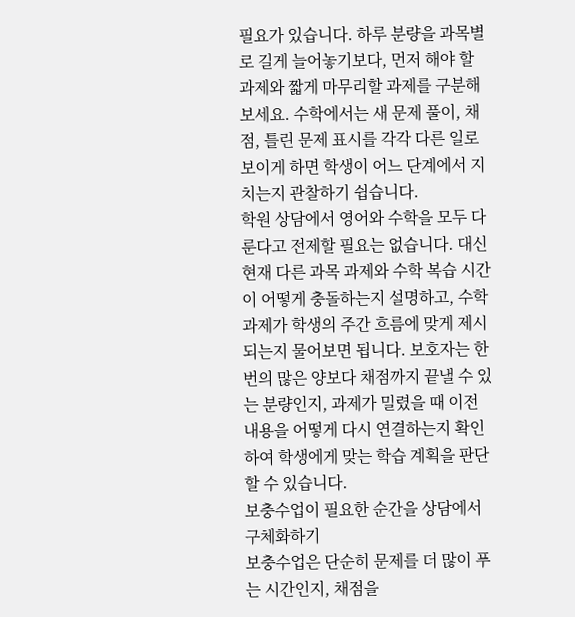필요가 있습니다. 하루 분량을 과목별로 길게 늘어놓기보다, 먼저 해야 할 과제와 짧게 마무리할 과제를 구분해 보세요. 수학에서는 새 문제 풀이, 채점, 틀린 문제 표시를 각각 다른 일로 보이게 하면 학생이 어느 단계에서 지치는지 관찰하기 쉽습니다.
학원 상담에서 영어와 수학을 모두 다룬다고 전제할 필요는 없습니다. 대신 현재 다른 과목 과제와 수학 복습 시간이 어떻게 충돌하는지 설명하고, 수학 과제가 학생의 주간 흐름에 맞게 제시되는지 물어보면 됩니다. 보호자는 한 번의 많은 양보다 채점까지 끝낼 수 있는 분량인지, 과제가 밀렸을 때 이전 내용을 어떻게 다시 연결하는지 확인하여 학생에게 맞는 학습 계획을 판단할 수 있습니다.
보충수업이 필요한 순간을 상담에서 구체화하기
보충수업은 단순히 문제를 더 많이 푸는 시간인지, 채점을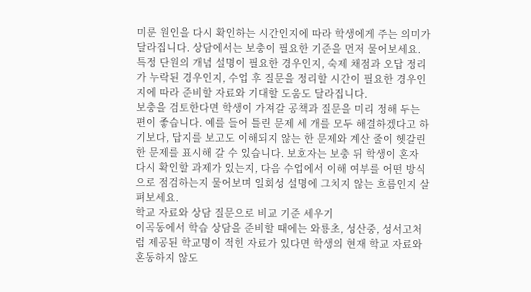미룬 원인을 다시 확인하는 시간인지에 따라 학생에게 주는 의미가 달라집니다. 상담에서는 보충이 필요한 기준을 먼저 물어보세요. 특정 단원의 개념 설명이 필요한 경우인지, 숙제 채점과 오답 정리가 누락된 경우인지, 수업 후 질문을 정리할 시간이 필요한 경우인지에 따라 준비할 자료와 기대할 도움도 달라집니다.
보충을 검토한다면 학생이 가져갈 공책과 질문을 미리 정해 두는 편이 좋습니다. 예를 들어 틀린 문제 세 개를 모두 해결하겠다고 하기보다, 답지를 보고도 이해되지 않는 한 문제와 계산 줄이 헷갈린 한 문제를 표시해 갈 수 있습니다. 보호자는 보충 뒤 학생이 혼자 다시 확인할 과제가 있는지, 다음 수업에서 이해 여부를 어떤 방식으로 점검하는지 물어보며 일회성 설명에 그치지 않는 흐름인지 살펴보세요.
학교 자료와 상담 질문으로 비교 기준 세우기
이곡동에서 학습 상담을 준비할 때에는 와룡초, 성산중, 성서고처럼 제공된 학교명이 적힌 자료가 있다면 학생의 현재 학교 자료와 혼동하지 않도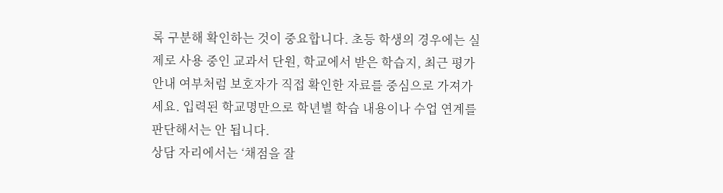록 구분해 확인하는 것이 중요합니다. 초등 학생의 경우에는 실제로 사용 중인 교과서 단원, 학교에서 받은 학습지, 최근 평가 안내 여부처럼 보호자가 직접 확인한 자료를 중심으로 가져가세요. 입력된 학교명만으로 학년별 학습 내용이나 수업 연계를 판단해서는 안 됩니다.
상담 자리에서는 ‘채점을 잘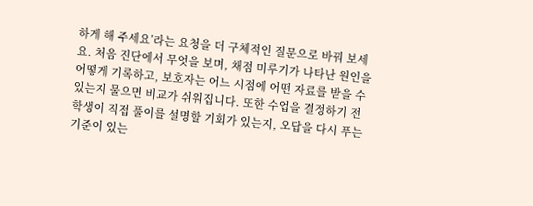하게 해 주세요’라는 요청을 더 구체적인 질문으로 바꿔 보세요. 처음 진단에서 무엇을 보며, 채점 미루기가 나타난 원인을 어떻게 기록하고, 보호자는 어느 시점에 어떤 자료를 받을 수 있는지 물으면 비교가 쉬워집니다. 또한 수업을 결정하기 전 학생이 직접 풀이를 설명할 기회가 있는지, 오답을 다시 푸는 기준이 있는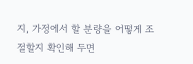지, 가정에서 할 분량을 어떻게 조절할지 확인해 두면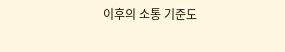이후의 소통 기준도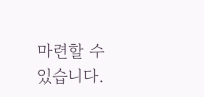마련할 수 있습니다.